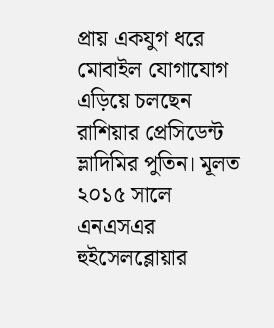প্রায় একযুগ ধরে মোবাইল যোগাযোগ এড়িয়ে চলছেন রাশিয়ার প্রেসিডেন্ট ভ্লাদিমির পুতিন। মূলত ২০১৫ সালে এনএসএর হুইসেলব্লোয়ার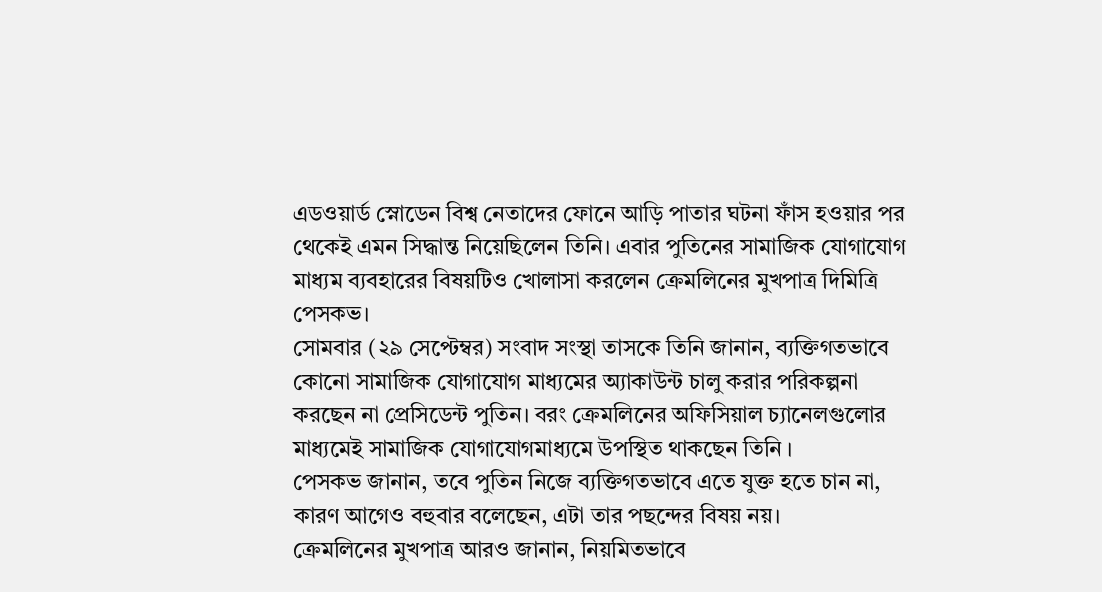এডওয়ার্ড স্নোডেন বিশ্ব নেতাদের ফোনে আড়ি পাতার ঘটনা ফাঁস হওয়ার পর থেকেই এমন সিদ্ধান্ত নিয়েছিলেন তিনি। এবার পুতিনের সামাজিক যোগাযোগ মাধ্যম ব্যবহারের বিষয়টিও খোলাসা করলেন ক্রেমলিনের মুখপাত্র দিমিত্রি পেসকভ।
সোমবার (২৯ সেপ্টেম্বর) সংবাদ সংস্থা তাসকে তিনি জানান, ব্যক্তিগতভাবে কোনো সামাজিক যোগাযোগ মাধ্যমের অ্যাকাউন্ট চালু করার পরিকল্পনা করছেন না প্রেসিডেন্ট পুতিন। বরং ক্রেমলিনের অফিসিয়াল চ্যানেলগুলোর মাধ্যমেই সামাজিক যোগাযোগমাধ্যমে উপস্থিত থাকছেন তিনি ।
পেসকভ জানান, তবে পুতিন নিজে ব্যক্তিগতভাবে এতে যুক্ত হতে চান না, কারণ আগেও বহুবার বলেছেন, এটা তার পছন্দের বিষয় নয়।
ক্রেমলিনের মুখপাত্র আরও জানান, নিয়মিতভাবে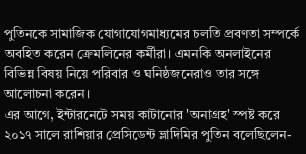পুতিনকে সামাজিক যোগাযোগমাধ্যমের চলতি প্রবণতা সম্পর্কে অবহিত করেন ক্রেমলিনের কর্মীরা। এমনকি অনলাইনের বিভিন্ন বিষয় নিয়ে পরিবার ও ঘনিষ্ঠজনেরাও তার সঙ্গে আলোচনা করেন।
এর আগে, ইন্টারনেটে সময় কাটানোর 'অনাগ্রহ' স্পষ্ট করে ২০১৭ সালে রাশিয়ার প্রেসিডেন্ট ভ্লাদিমির পুতিন বলেছিলেন-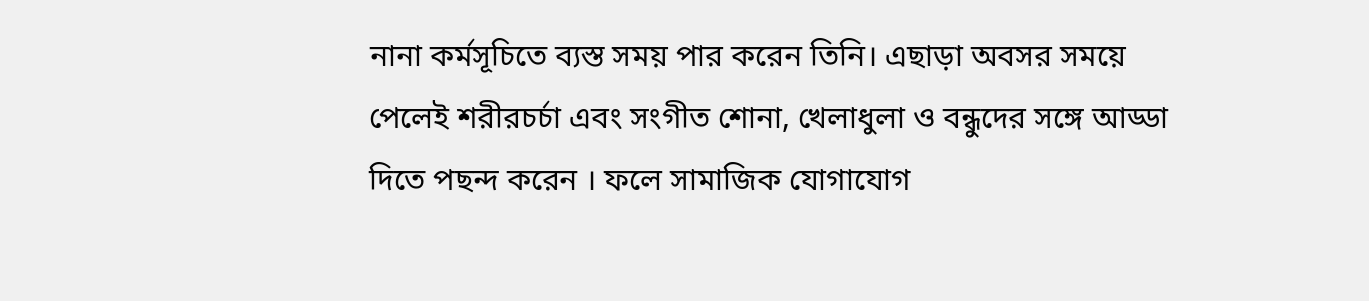নানা কর্মসূচিতে ব্যস্ত সময় পার করেন তিনি। এছাড়া অবসর সময়ে পেলেই শরীরচর্চা এবং সংগীত শোনা, খেলাধুলা ও বন্ধুদের সঙ্গে আড্ডা দিতে পছন্দ করেন । ফলে সামাজিক যোগাযোগ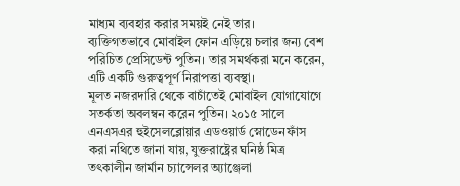মাধ্যম ব্যবহার করার সময়ই নেই তার।
ব্যক্তিগতভাবে মোবাইল ফোন এড়িয়ে চলার জন্য বেশ পরিচিত প্রেসিডেন্ট পুতিন। তার সমর্থকরা মনে করেন, এটি একটি গুরুত্বপূর্ণ নিরাপত্তা ব্যবস্থা।
মূলত নজরদারি থেকে বাচাঁতেই মোবাইল যোগাযোগে সতর্কতা অবলম্বন করেন পুতিন। ২০১৫ সালে এনএসএর হুইসেলব্লোয়ার এডওয়ার্ড স্নোডেন ফাঁস করা নথিতে জানা যায়, যুক্তরাষ্ট্রের ঘনিষ্ঠ মিত্র তৎকালীন জার্মান চ্যান্সেলর অ্যাঞ্জেলা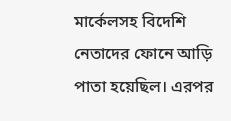মার্কেলসহ বিদেশি নেতাদের ফোনে আড়ি পাতা হয়েছিল। এরপর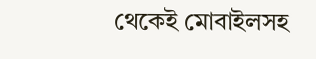থেকেই মোবাইলসহ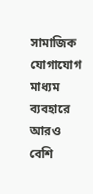সামাজিক যোগাযোগ মাধ্যম ব্যবহারে আরও বেশি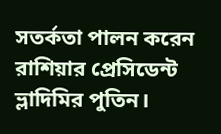সতর্কতা পালন করেন রাশিয়ার প্রেসিডেন্ট ভ্লাদিমির পুতিন।